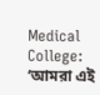Medical College: ‘আমরা এই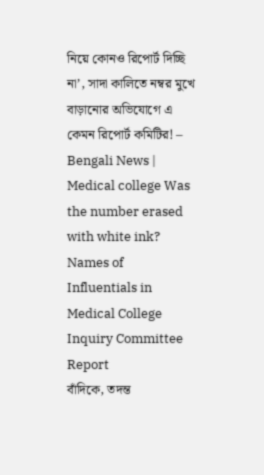নিয়ে কোনও রিপোর্ট দিচ্ছি না’, সাদা কালিতে নম্বর মুখে বাড়ানোর অভিযোগে এ কেমন রিপোর্ট কমিটির! – Bengali News | Medical college Was the number erased with white ink? Names of Influentials in Medical College Inquiry Committee Report
বাঁদিকে, তদন্ত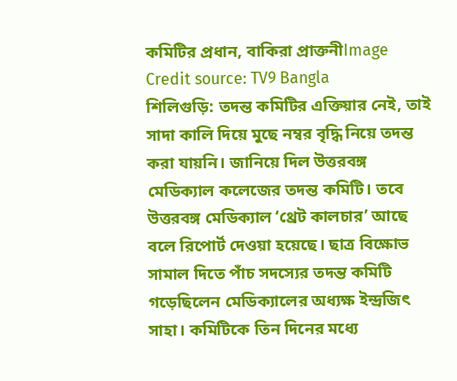কমিটির প্রধান, বাকিরা প্রাক্তনীImage Credit source: TV9 Bangla
শিলিগুড়ি: তদন্ত কমিটির এক্তিয়ার নেই, তাই সাদা কালি দিয়ে মুছে নম্বর বৃদ্ধি নিয়ে তদন্ত করা যায়নি। জানিয়ে দিল উত্তরবঙ্গ মেডিক্যাল কলেজের তদন্ত কমিটি। তবে উত্তরবঙ্গ মেডিক্যাল ‘থ্রেট কালচার’ আছে বলে রিপোর্ট দেওয়া হয়েছে। ছাত্র বিক্ষোভ সামাল দিতে পাঁচ সদস্যের তদন্ত কমিটি গড়েছিলেন মেডিক্যালের অধ্যক্ষ ইন্দ্রজিৎ সাহা। কমিটিকে তিন দিনের মধ্যে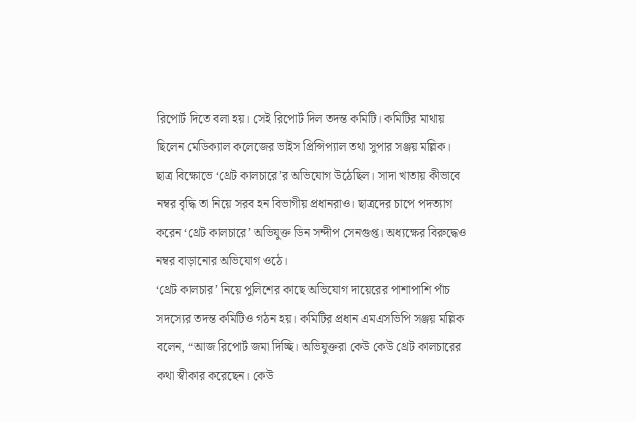রিপোর্ট দিতে বলা হয়। সেই রিপোর্ট দিল তদন্ত কমিটি। কমিটির মাথায় ছিলেন মেডিক্যাল কলেজের ভাইস প্রিন্সিপ্যাল তথা সুপার সঞ্জয় মল্লিক।
ছাত্র বিক্ষোভে ‘থ্রেট কালচারে’র অভিযোগ উঠেছিল। সাদা খাতায় কীভাবে নম্বর বৃদ্ধি তা নিয়ে সরব হন বিভাগীয় প্রধানরাও। ছাত্রদের চাপে পদত্যাগ করেন ‘থ্রেট কালচারে’ অভিযুক্ত ডিন সন্দীপ সেনগুপ্ত। অধ্যক্ষের বিরুদ্ধেও নম্বর বাড়ানোর অভিযোগ ওঠে।
‘থ্রেট কালচার’ নিয়ে পুলিশের কাছে অভিযোগ দায়েরের পাশাপাশি পাঁচ সদস্যের তদন্ত কমিটিও গঠন হয়। কমিটির প্রধান এমএসভিপি সঞ্জয় মল্লিক বলেন, “আজ রিপোর্ট জমা দিচ্ছি। অভিযুক্তরা কেউ কেউ থ্রেট কালচারের কথা স্বীকার করেছেন। কেউ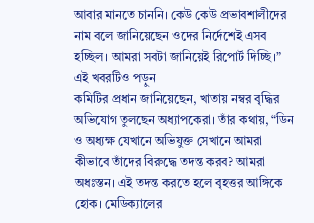আবার মানতে চাননি। কেউ কেউ প্রভাবশালীদের নাম বলে জানিয়েছেন ওদের নির্দেশেই এসব হচ্ছিল। আমরা সবটা জানিয়েই রিপোর্ট দিচ্ছি।”
এই খবরটিও পড়ুন
কমিটির প্রধান জানিয়েছেন, খাতায় নম্বর বৃদ্ধির অভিযোগ তুলছেন অধ্যাপকেরা। তাঁর কথায়, “ডিন ও অধ্যক্ষ যেখানে অভিযুক্ত সেখানে আমরা কীভাবে তাঁদের বিরুদ্ধে তদন্ত করব? আমরা অধঃস্তন। এই তদন্ত করতে হলে বৃহত্তর আঙ্গিকে হোক। মেডিক্যালের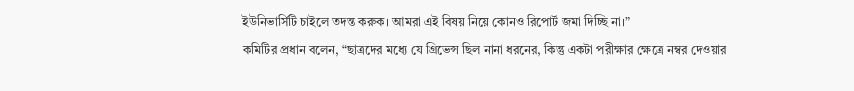ইউনিভার্সিটি চাইলে তদন্ত করুক। আমরা এই বিষয় নিয়ে কোনও রিপোর্ট জমা দিচ্ছি না।”
কমিটির প্রধান বলেন, “ছাত্রদের মধ্যে যে গ্রিভেন্স ছিল নানা ধরনের, কিন্তু একটা পরীক্ষার ক্ষেত্রে নম্বর দেওয়ার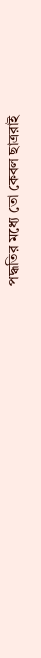পদ্ধতির মধ্যে তো কেবল ছাত্ররাই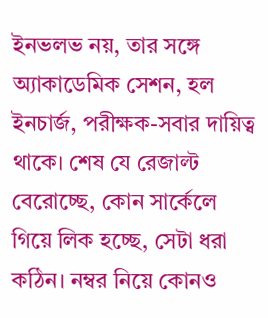ইনভলভ নয়, তার সঙ্গে অ্যাকাডেমিক সেশন, হল ইনচার্জ, পরীক্ষক-সবার দায়িত্ব থাকে। শেষ যে রেজাল্ট বেরোচ্ছে, কোন সার্কেলে গিয়ে লিক হচ্ছে, সেটা ধরা কঠিন। নম্বর নিয়ে কোনও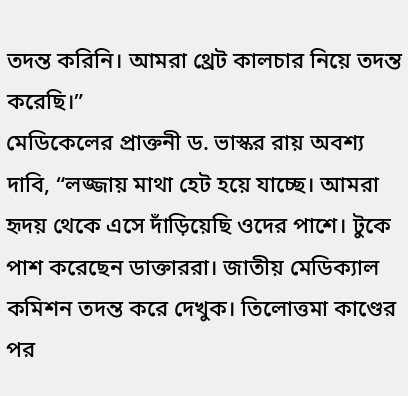তদন্ত করিনি। আমরা থ্রেট কালচার নিয়ে তদন্ত করেছি।”
মেডিকেলের প্রাক্তনী ড. ভাস্কর রায় অবশ্য দাবি, “লজ্জায় মাথা হেট হয়ে যাচ্ছে। আমরা হৃদয় থেকে এসে দাঁড়িয়েছি ওদের পাশে। টুকে পাশ করেছেন ডাক্তাররা। জাতীয় মেডিক্যাল কমিশন তদন্ত করে দেখুক। তিলোত্তমা কাণ্ডের পর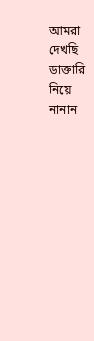আমরা দেখছি ডাক্তারি নিয়ে নানান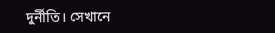দুর্নীতি। সেখানে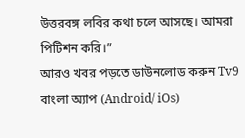উত্তরবঙ্গ লবির কথা চলে আসছে। আমরা পিটিশন করি।”
আরও খবর পড়তে ডাউনলোড করুন Tv9 বাংলা অ্যাপ (Android/ iOs)